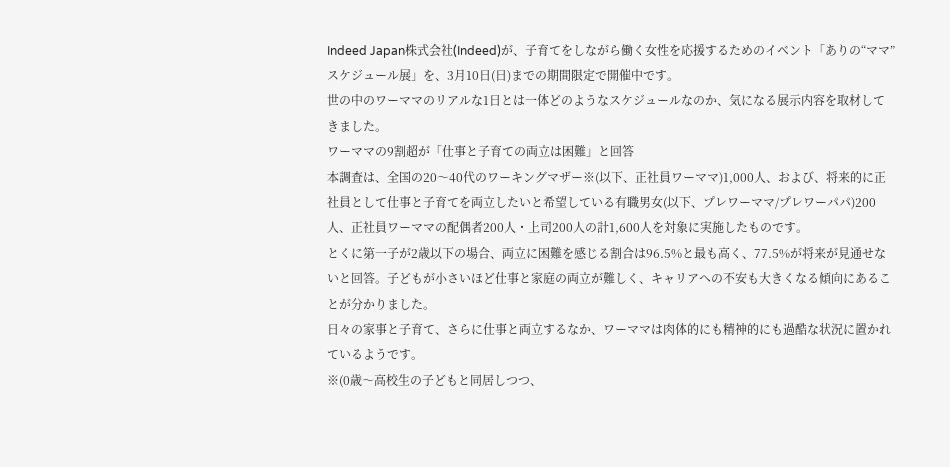Indeed Japan株式会社(Indeed)が、子育てをしながら働く女性を応援するためのイベント「ありの“ママ” スケジュール展」を、3月10日(日)までの期間限定で開催中です。
世の中のワーママのリアルな1日とは一体どのようなスケジュールなのか、気になる展示内容を取材してきました。
ワーママの9割超が「仕事と子育ての両立は困難」と回答
本調査は、全国の20〜40代のワーキングマザー※(以下、正社員ワーママ)1,000人、および、将来的に正社員として仕事と子育てを両立したいと希望している有職男女(以下、プレワーママ/プレワーパパ)200人、正社員ワーママの配偶者200人・上司200人の計1,600人を対象に実施したものです。
とくに第一子が2歳以下の場合、両立に困難を感じる割合は96.5%と最も高く、77.5%が将来が見通せないと回答。子どもが小さいほど仕事と家庭の両立が難しく、キャリアへの不安も大きくなる傾向にあることが分かりました。
日々の家事と子育て、さらに仕事と両立するなか、ワーママは肉体的にも精神的にも過酷な状況に置かれているようです。
※(0歳〜高校生の子どもと同居しつつ、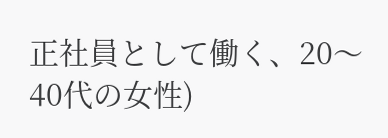正社員として働く、20〜40代の女性)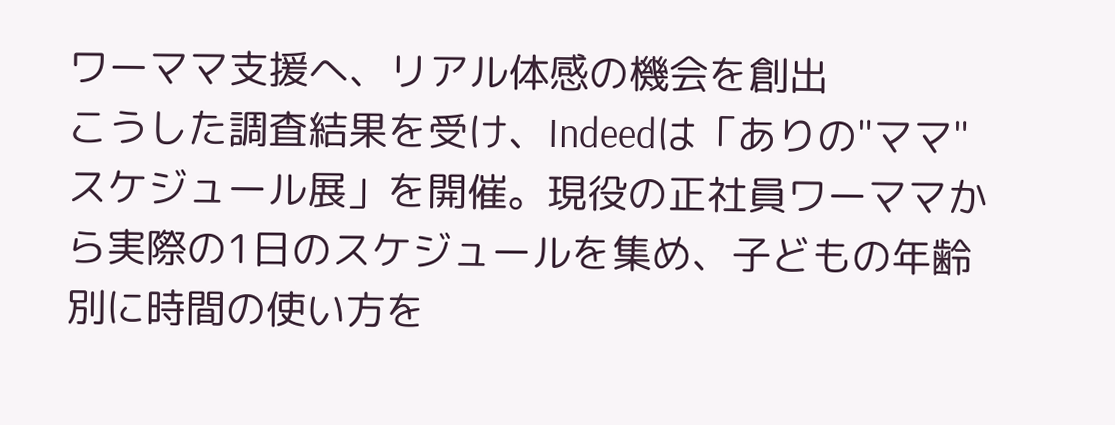ワーママ支援へ、リアル体感の機会を創出
こうした調査結果を受け、Indeedは「ありの"ママ"スケジュール展」を開催。現役の正社員ワーママから実際の1日のスケジュールを集め、子どもの年齢別に時間の使い方を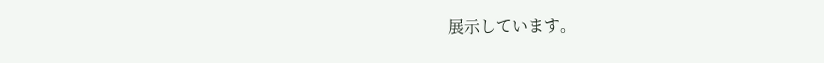展示しています。